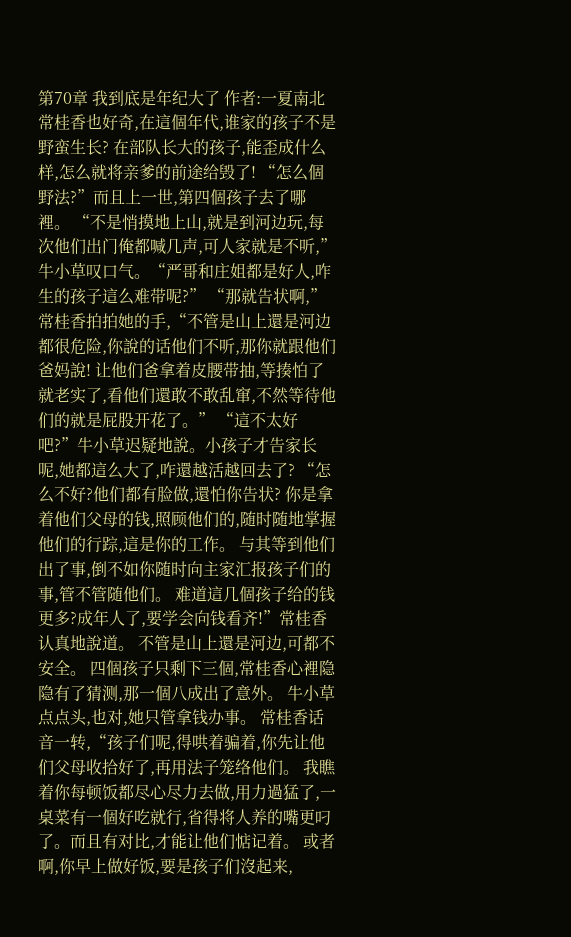第70章 我到底是年纪大了 作者:一夏南北 常桂香也好奇,在這個年代,谁家的孩子不是野蛮生长? 在部队长大的孩子,能歪成什么样,怎么就将亲爹的前途给毁了! “怎么個野法?”而且上一世,第四個孩子去了哪裡。 “不是悄摸地上山,就是到河边玩,每次他们出门俺都喊几声,可人家就是不听,”牛小草叹口气。“严哥和庄姐都是好人,咋生的孩子這么难带呢?” “那就告状啊,”常桂香拍拍她的手,“不管是山上還是河边都很危险,你說的话他们不听,那你就跟他们爸妈說! 让他们爸拿着皮腰带抽,等揍怕了就老实了,看他们還敢不敢乱窜,不然等待他们的就是屁股开花了。” “這不太好吧?”牛小草迟疑地說。小孩子才告家长呢,她都這么大了,咋還越活越回去了? “怎么不好?他们都有脸做,還怕你告状? 你是拿着他们父母的钱,照顾他们的,随时随地掌握他们的行踪,這是你的工作。 与其等到他们出了事,倒不如你随时向主家汇报孩子们的事,管不管随他们。 难道這几個孩子给的钱更多?成年人了,要学会向钱看齐!”常桂香认真地說道。 不管是山上還是河边,可都不安全。 四個孩子只剩下三個,常桂香心裡隐隐有了猜测,那一個八成出了意外。 牛小草点点头,也对,她只管拿钱办事。 常桂香话音一转,“孩子们呢,得哄着骗着,你先让他们父母收拾好了,再用法子笼络他们。 我瞧着你每顿饭都尽心尽力去做,用力過猛了,一桌菜有一個好吃就行,省得将人养的嘴更叼了。而且有对比,才能让他们惦记着。 或者啊,你早上做好饭,要是孩子们沒起来,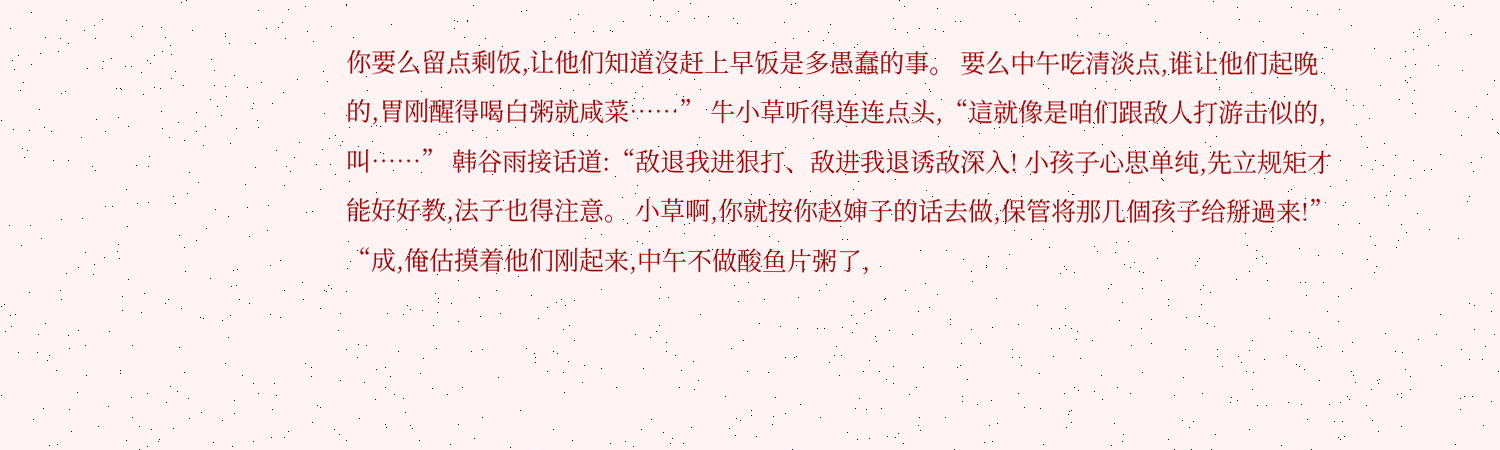你要么留点剩饭,让他们知道沒赶上早饭是多愚蠢的事。 要么中午吃清淡点,谁让他们起晚的,胃刚醒得喝白粥就咸菜……” 牛小草听得连连点头,“這就像是咱们跟敌人打游击似的,叫……” 韩谷雨接话道:“敌退我进狠打、敌进我退诱敌深入! 小孩子心思单纯,先立规矩才能好好教,法子也得注意。 小草啊,你就按你赵婶子的话去做,保管将那几個孩子给掰過来!” “成,俺估摸着他们刚起来,中午不做酸鱼片粥了,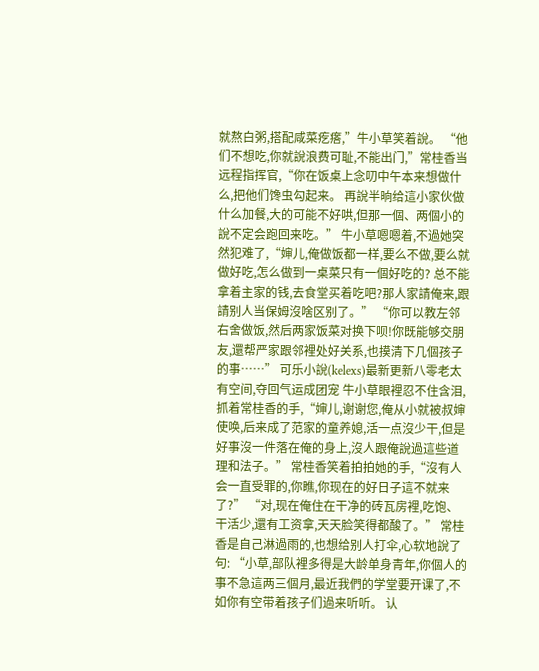就熬白粥,搭配咸菜疙瘩,”牛小草笑着說。 “他们不想吃,你就說浪费可耻,不能出门,”常桂香当远程指挥官,“你在饭桌上念叨中午本来想做什么,把他们馋虫勾起来。 再說半晌给這小家伙做什么加餐,大的可能不好哄,但那一個、两個小的說不定会跑回来吃。” 牛小草嗯嗯着,不過她突然犯难了,“婶儿,俺做饭都一样,要么不做,要么就做好吃,怎么做到一桌菜只有一個好吃的? 总不能拿着主家的钱,去食堂买着吃吧?那人家請俺来,跟請别人当保姆沒啥区别了。” “你可以教左邻右舍做饭,然后两家饭菜对换下呗!你既能够交朋友,還帮严家跟邻裡处好关系,也摸清下几個孩子的事……” 可乐小說(kelexs)最新更新八零老太有空间,夺回气运成团宠 牛小草眼裡忍不住含泪,抓着常桂香的手,“婶儿,谢谢您,俺从小就被叔婶使唤,后来成了范家的童养媳,活一点沒少干,但是好事沒一件落在俺的身上,沒人跟俺說過這些道理和法子。” 常桂香笑着拍拍她的手,“沒有人会一直受罪的,你瞧,你现在的好日子這不就来了?” “对,现在俺住在干净的砖瓦房裡,吃饱、干活少,還有工资拿,天天脸笑得都酸了。” 常桂香是自己淋過雨的,也想给别人打伞,心软地說了句: “小草,部队裡多得是大龄单身青年,你個人的事不急這两三個月,最近我們的学堂要开课了,不如你有空带着孩子们過来听听。 认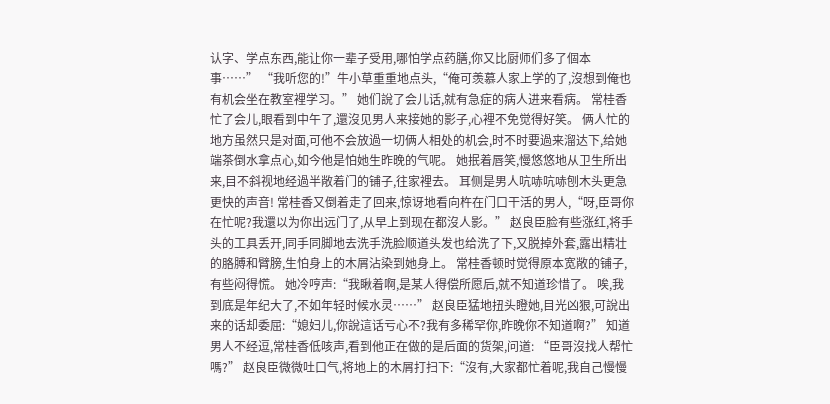认字、学点东西,能让你一辈子受用,哪怕学点药膳,你又比厨师们多了個本事……” “我听您的!”牛小草重重地点头,“俺可羡慕人家上学的了,沒想到俺也有机会坐在教室裡学习。” 她们說了会儿话,就有急症的病人进来看病。 常桂香忙了会儿,眼看到中午了,還沒见男人来接她的影子,心裡不免觉得好笑。 俩人忙的地方虽然只是对面,可他不会放過一切俩人相处的机会,时不时要過来溜达下,给她端茶倒水拿点心,如今他是怕她生昨晚的气呢。 她抿着唇笑,慢悠悠地从卫生所出来,目不斜视地经過半敞着门的铺子,往家裡去。 耳侧是男人吭哧吭哧刨木头更急更快的声音! 常桂香又倒着走了回来,惊讶地看向杵在门口干活的男人,“呀,臣哥你在忙呢?我還以为你出远门了,从早上到现在都沒人影。” 赵良臣脸有些涨红,将手头的工具丢开,同手同脚地去洗手洗脸顺道头发也给洗了下,又脱掉外套,露出精壮的胳膊和臂膀,生怕身上的木屑沾染到她身上。 常桂香顿时觉得原本宽敞的铺子,有些闷得慌。 她冷哼声:“我瞅着啊,是某人得偿所愿后,就不知道珍惜了。 唉,我到底是年纪大了,不如年轻时候水灵……” 赵良臣猛地扭头瞪她,目光凶狠,可說出来的话却委屈:“媳妇儿,你說這话亏心不?我有多稀罕你,昨晚你不知道啊?” 知道男人不经逗,常桂香低咳声,看到他正在做的是后面的货架,问道: “臣哥沒找人帮忙嗎?” 赵良臣微微吐口气,将地上的木屑打扫下:“沒有,大家都忙着呢,我自己慢慢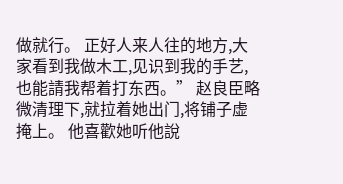做就行。 正好人来人往的地方,大家看到我做木工,见识到我的手艺,也能請我帮着打东西。” 赵良臣略微清理下,就拉着她出门,将铺子虚掩上。 他喜歡她听他說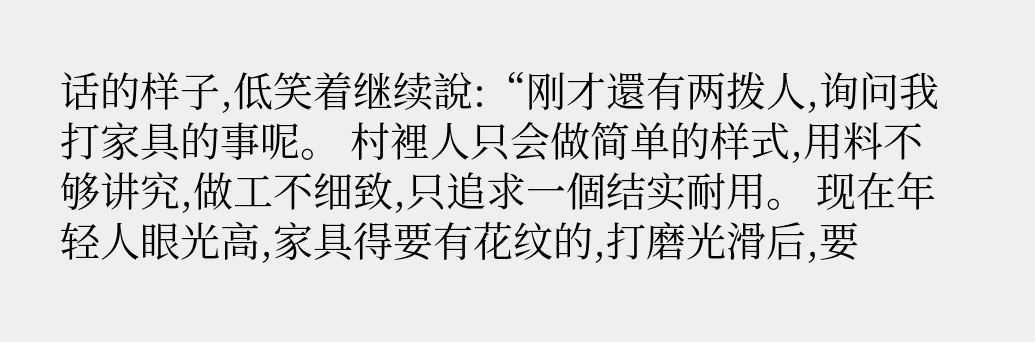话的样子,低笑着继续說:“刚才還有两拨人,询问我打家具的事呢。 村裡人只会做简单的样式,用料不够讲究,做工不细致,只追求一個结实耐用。 现在年轻人眼光高,家具得要有花纹的,打磨光滑后,要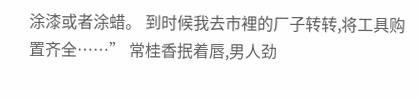涂漆或者涂蜡。 到时候我去市裡的厂子转转,将工具购置齐全……” 常桂香抿着唇,男人劲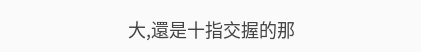大,還是十指交握的那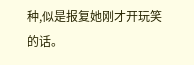种,似是报复她刚才开玩笑的话。